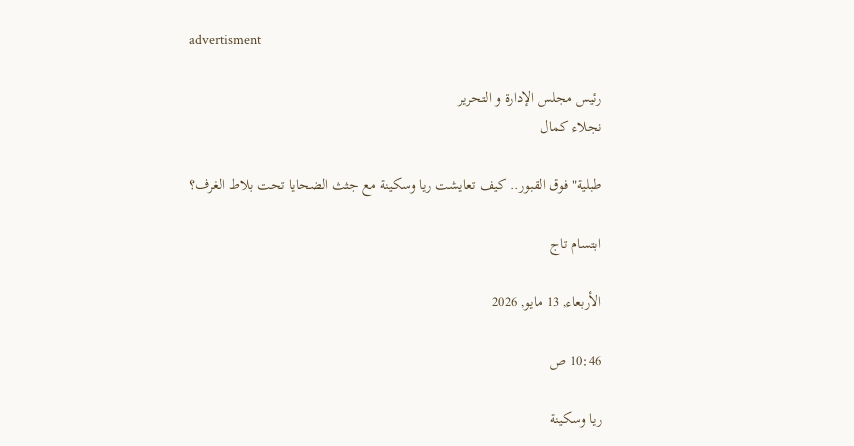advertisment

رئيس مجلس الإدارة و التحرير
نجلاء كمال

طبلية" فوق القبور.. كيف تعايشت ريا وسكينة مع جثث الضحايا تحت بلاط الغرف؟

ابتسام تاج

الأربعاء, 13 مايو, 2026

10:46 ص

ريا وسكينة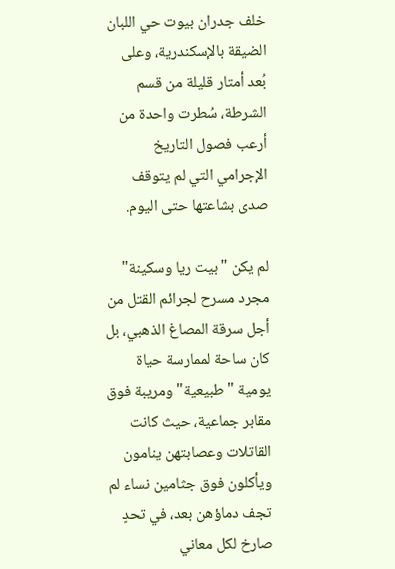خلف جدران بيوت حي اللبان الضيقة بالإسكندرية، وعلى بُعد أمتار قليلة من قسم الشرطة، سُطرت واحدة من أرعب فصول التاريخ الإجرامي التي لم يتوقف صدى بشاعتها حتى اليوم.

لم يكن "بيت ريا وسكينة" مجرد مسرح لجرائم القتل من أجل سرقة المصاغ الذهبي، بل كان ساحة لممارسة حياة يومية "طبيعية" ومريبة فوق مقابر جماعية، حيث كانت القاتلات وعصابتهن ينامون ويأكلون فوق جثامين نساء لم تجف دماؤهن بعد، في تحدٍ صارخ لكل معاني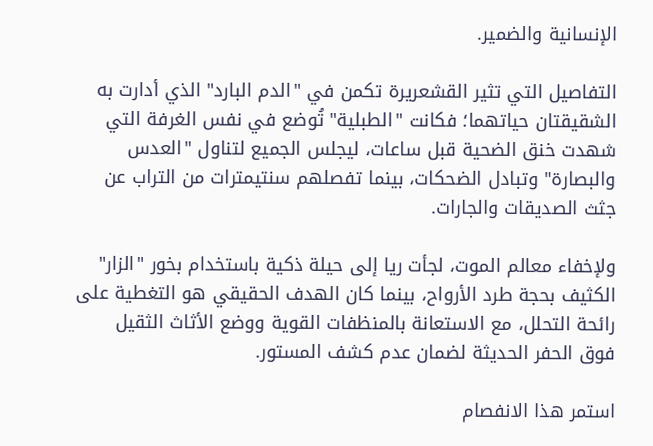الإنسانية والضمير.

التفاصيل التي تثير القشعريرة تكمن في "الدم البارد" الذي أدارت به الشقيقتان حياتهما؛ فكانت "الطبلية" تُوضع في نفس الغرفة التي شهدت خنق الضحية قبل ساعات، ليجلس الجميع لتناول "العدس والبصارة" وتبادل الضحكات، بينما تفصلهم سنتيمترات من التراب عن جثث الصديقات والجارات.

ولإخفاء معالم الموت، لجأت ريا إلى حيلة ذكية باستخدام بخور "الزار" الكثيف بحجة طرد الأرواح، بينما كان الهدف الحقيقي هو التغطية على رائحة التحلل، مع الاستعانة بالمنظفات القوية ووضع الأثاث الثقيل فوق الحفر الحديثة لضمان عدم كشف المستور.

استمر هذا الانفصام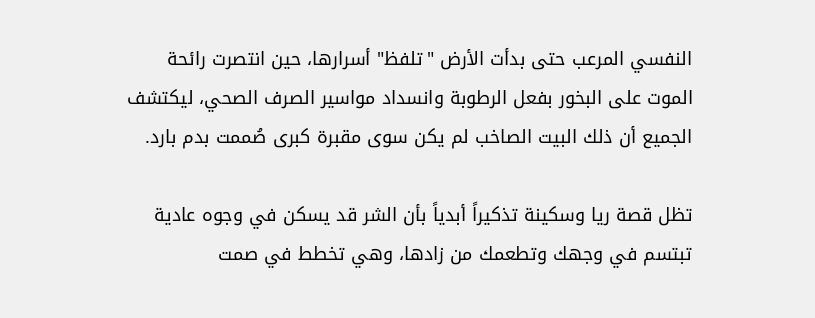النفسي المرعب حتى بدأت الأرض "تلفظ" أسرارها، حين انتصرت رائحة الموت على البخور بفعل الرطوبة وانسداد مواسير الصرف الصحي، ليكتشف الجميع أن ذلك البيت الصاخب لم يكن سوى مقبرة كبرى صُممت بدم بارد.

تظل قصة ريا وسكينة تذكيراً أبدياً بأن الشر قد يسكن في وجوه عادية تبتسم في وجهك وتطعمك من زادها، وهي تخطط في صمت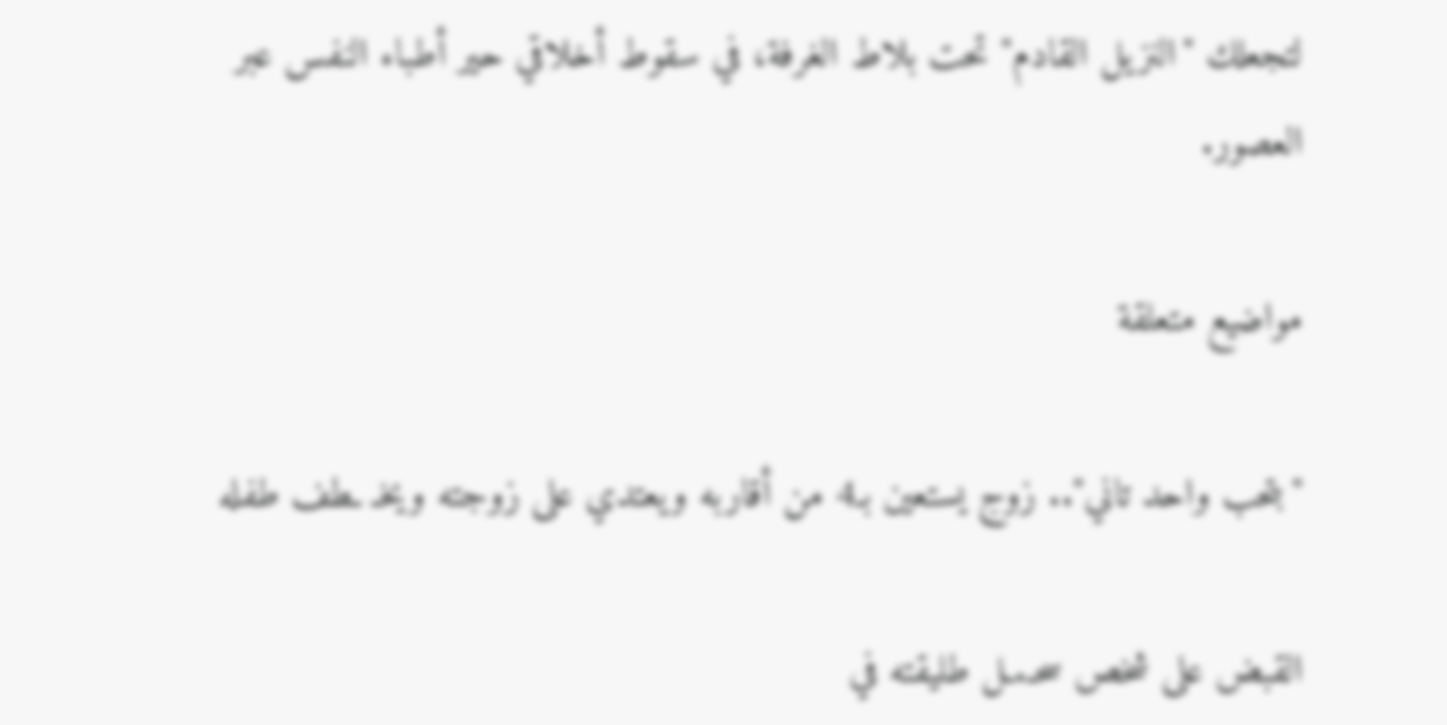لتجعلك "النزيل القادم" تحت بلاط الغرفة، في سقوط أخلاقي حير أطباء النفس عبر العصور.

مواضيع متعلقة

"بتحب واحد تاني".. زوج يستعين بـ4 من أقاربه ويعتدي على زوجته ويخـ ـطف طفله

القبض على شخص سحـ.ـل طليقته في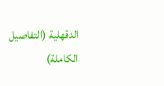الدقهلية (التفاصيل الكاملة)